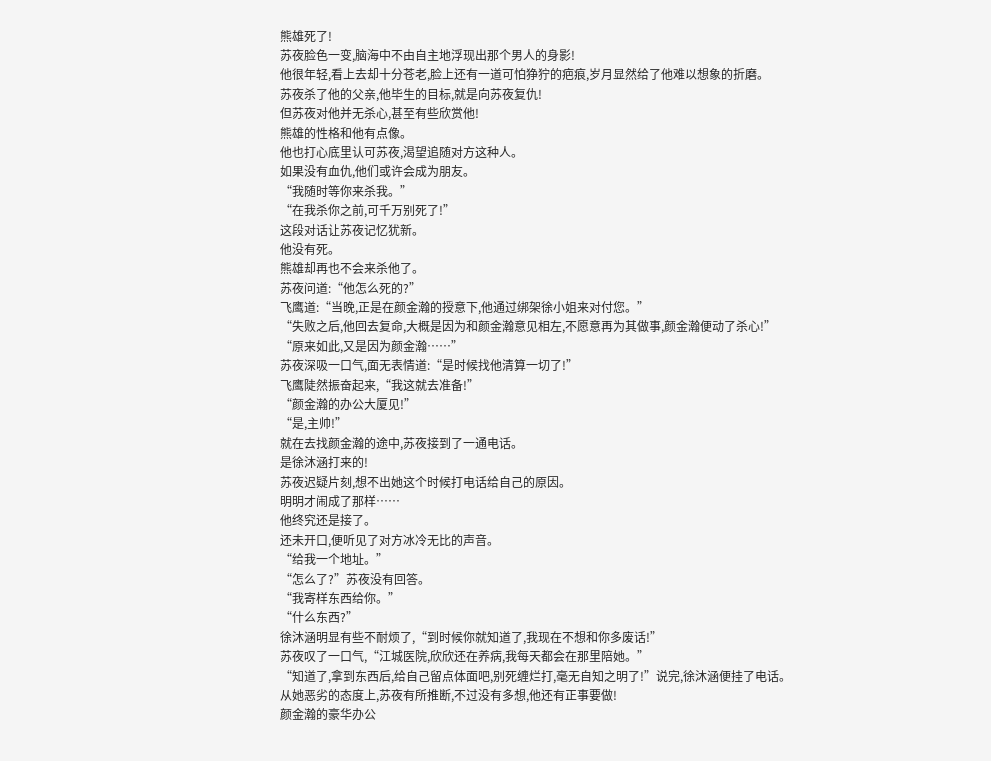熊雄死了!
苏夜脸色一变,脑海中不由自主地浮现出那个男人的身影!
他很年轻,看上去却十分苍老,脸上还有一道可怕狰狞的疤痕,岁月显然给了他难以想象的折磨。
苏夜杀了他的父亲,他毕生的目标,就是向苏夜复仇!
但苏夜对他并无杀心,甚至有些欣赏他!
熊雄的性格和他有点像。
他也打心底里认可苏夜,渴望追随对方这种人。
如果没有血仇,他们或许会成为朋友。
“我随时等你来杀我。”
“在我杀你之前,可千万别死了!”
这段对话让苏夜记忆犹新。
他没有死。
熊雄却再也不会来杀他了。
苏夜问道:“他怎么死的?”
飞鹰道:“当晚,正是在颜金瀚的授意下,他通过绑架徐小姐来对付您。”
“失败之后,他回去复命,大概是因为和颜金瀚意见相左,不愿意再为其做事,颜金瀚便动了杀心!”
“原来如此,又是因为颜金瀚……”
苏夜深吸一口气,面无表情道:“是时候找他清算一切了!”
飞鹰陡然振奋起来,“我这就去准备!”
“颜金瀚的办公大厦见!”
“是,主帅!”
就在去找颜金瀚的途中,苏夜接到了一通电话。
是徐沐涵打来的!
苏夜迟疑片刻,想不出她这个时候打电话给自己的原因。
明明才闹成了那样……
他终究还是接了。
还未开口,便听见了对方冰冷无比的声音。
“给我一个地址。”
“怎么了?”苏夜没有回答。
“我寄样东西给你。”
“什么东西?”
徐沐涵明显有些不耐烦了,“到时候你就知道了,我现在不想和你多废话!”
苏夜叹了一口气,“江城医院,欣欣还在养病,我每天都会在那里陪她。”
“知道了,拿到东西后,给自己留点体面吧,别死缠烂打,毫无自知之明了!”说完,徐沐涵便挂了电话。
从她恶劣的态度上,苏夜有所推断,不过没有多想,他还有正事要做!
颜金瀚的豪华办公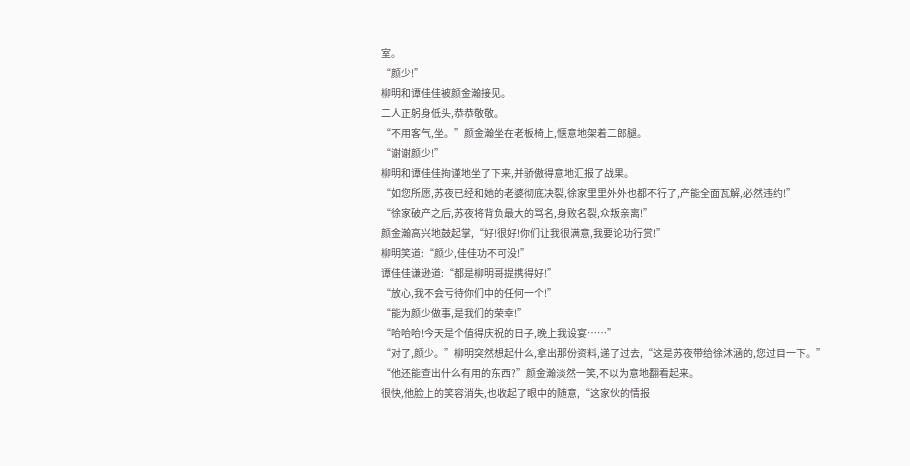室。
“颜少!”
柳明和谭佳佳被颜金瀚接见。
二人正躬身低头,恭恭敬敬。
“不用客气,坐。”颜金瀚坐在老板椅上,惬意地架着二郎腿。
“谢谢颜少!”
柳明和谭佳佳拘谨地坐了下来,并骄傲得意地汇报了战果。
“如您所愿,苏夜已经和她的老婆彻底决裂,徐家里里外外也都不行了,产能全面瓦解,必然违约!”
“徐家破产之后,苏夜将背负最大的骂名,身败名裂,众叛亲离!”
颜金瀚高兴地鼓起掌,“好!很好!你们让我很满意,我要论功行赏!”
柳明笑道:“颜少,佳佳功不可没!”
谭佳佳谦逊道:“都是柳明哥提携得好!”
“放心,我不会亏待你们中的任何一个!”
“能为颜少做事,是我们的荣幸!”
“哈哈哈!今天是个值得庆祝的日子,晚上我设宴……”
“对了,颜少。”柳明突然想起什么,拿出那份资料,递了过去,“这是苏夜带给徐沐涵的,您过目一下。”
“他还能查出什么有用的东西?”颜金瀚淡然一笑,不以为意地翻看起来。
很快,他脸上的笑容消失,也收起了眼中的随意,“这家伙的情报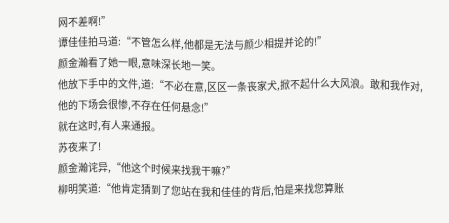网不差啊!”
谭佳佳拍马道:“不管怎么样,他都是无法与颜少相提并论的!”
颜金瀚看了她一眼,意味深长地一笑。
他放下手中的文件,道:“不必在意,区区一条丧家犬,掀不起什么大风浪。敢和我作对,他的下场会很惨,不存在任何悬念!”
就在这时,有人来通报。
苏夜来了!
颜金瀚诧异,“他这个时候来找我干嘛?”
柳明笑道:“他肯定猜到了您站在我和佳佳的背后,怕是来找您算账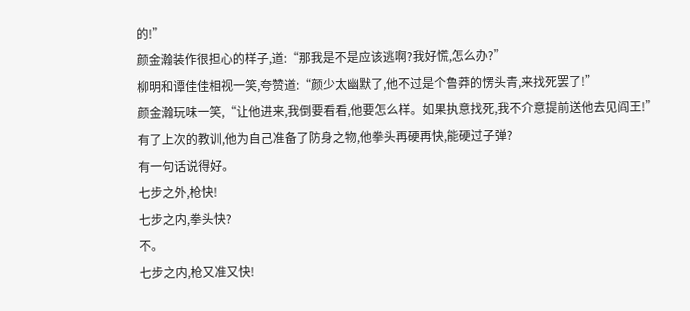的!”
颜金瀚装作很担心的样子,道:“那我是不是应该逃啊?我好慌,怎么办?”
柳明和谭佳佳相视一笑,夸赞道:“颜少太幽默了,他不过是个鲁莽的愣头青,来找死罢了!”
颜金瀚玩味一笑,“让他进来,我倒要看看,他要怎么样。如果执意找死,我不介意提前送他去见阎王!”
有了上次的教训,他为自己准备了防身之物,他拳头再硬再快,能硬过子弹?
有一句话说得好。
七步之外,枪快!
七步之内,拳头快?
不。
七步之内,枪又准又快!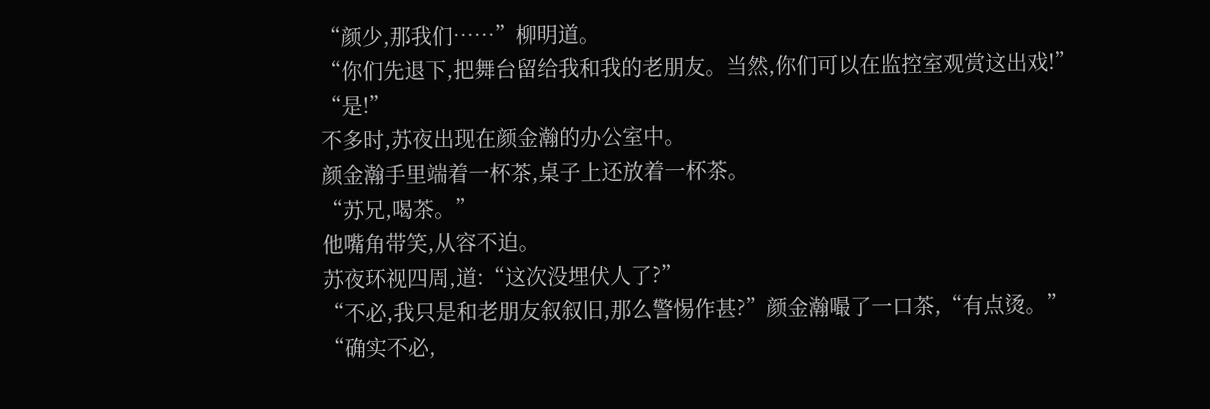“颜少,那我们……”柳明道。
“你们先退下,把舞台留给我和我的老朋友。当然,你们可以在监控室观赏这出戏!”
“是!”
不多时,苏夜出现在颜金瀚的办公室中。
颜金瀚手里端着一杯茶,桌子上还放着一杯茶。
“苏兄,喝茶。”
他嘴角带笑,从容不迫。
苏夜环视四周,道:“这次没埋伏人了?”
“不必,我只是和老朋友叙叙旧,那么警惕作甚?”颜金瀚嘬了一口茶,“有点烫。”
“确实不必,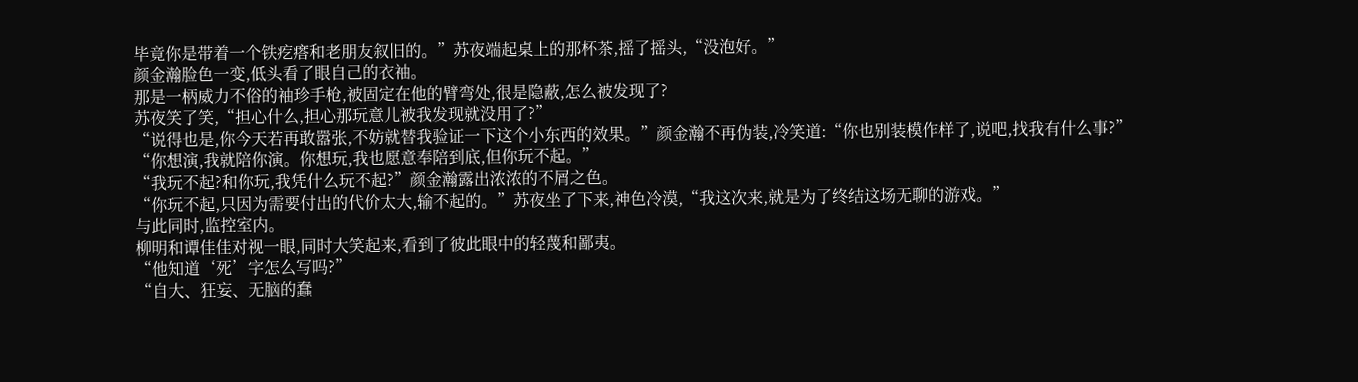毕竟你是带着一个铁疙瘩和老朋友叙旧的。”苏夜端起桌上的那杯茶,摇了摇头,“没泡好。”
颜金瀚脸色一变,低头看了眼自己的衣袖。
那是一柄威力不俗的袖珍手枪,被固定在他的臂弯处,很是隐蔽,怎么被发现了?
苏夜笑了笑,“担心什么,担心那玩意儿被我发现就没用了?”
“说得也是,你今天若再敢嚣张,不妨就替我验证一下这个小东西的效果。”颜金瀚不再伪装,冷笑道:“你也别装模作样了,说吧,找我有什么事?”
“你想演,我就陪你演。你想玩,我也愿意奉陪到底,但你玩不起。”
“我玩不起?和你玩,我凭什么玩不起?”颜金瀚露出浓浓的不屑之色。
“你玩不起,只因为需要付出的代价太大,输不起的。”苏夜坐了下来,神色冷漠,“我这次来,就是为了终结这场无聊的游戏。”
与此同时,监控室内。
柳明和谭佳佳对视一眼,同时大笑起来,看到了彼此眼中的轻蔑和鄙夷。
“他知道‘死’字怎么写吗?”
“自大、狂妄、无脑的蠢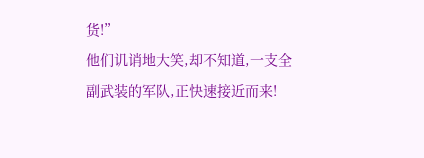货!”
他们讥诮地大笑,却不知道,一支全副武装的军队,正快速接近而来!